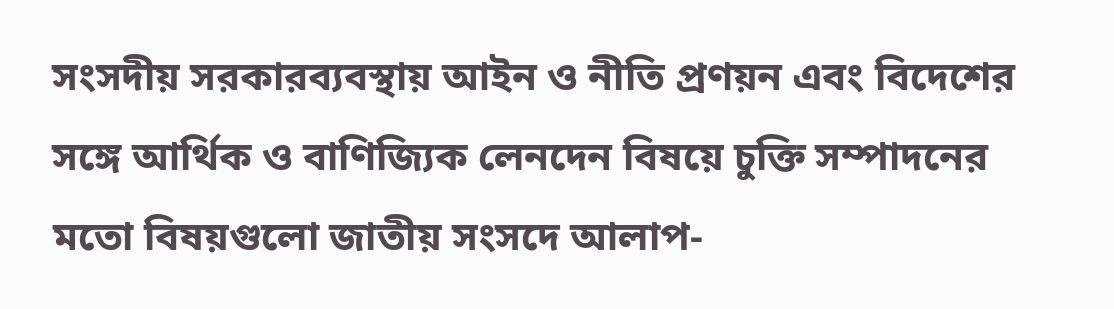সংসদীয় সরকারব্যবস্থায় আইন ও নীতি প্রণয়ন এবং বিদেশের সঙ্গে আর্থিক ও বাণিজ্যিক লেনদেন বিষয়ে চুক্তি সম্পাদনের মতো বিষয়গুলো জাতীয় সংসদে আলাপ-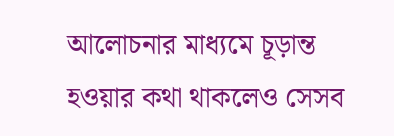আলোচনার মাধ্যমে চূড়ান্ত হওয়ার কথা থাকলেও সেসব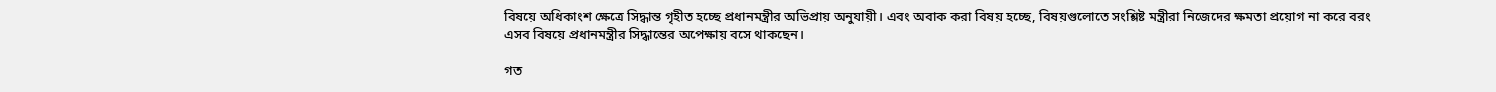বিষয়ে অধিকাংশ ক্ষেত্রে সিদ্ধান্ত গৃহীত হচ্ছে প্রধানমন্ত্রীর অভিপ্রায় অনুযায়ী। এবং অবাক করা বিষয় হচ্ছে, বিষয়গুলোতে সংশ্লিষ্ট মন্ত্রীরা নিজেদের ক্ষমতা প্রয়োগ না করে বরং এসব বিষয়ে প্রধানমন্ত্রীর সিদ্ধান্তের অপেক্ষায় বসে থাকছেন।

গত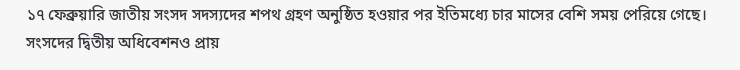১৭ ফেব্রুয়ারি জাতীয় সংসদ সদস্যদের শপথ গ্রহণ অনুষ্ঠিত হওয়ার পর ইতিমধ্যে চার মাসের বেশি সময় পেরিয়ে গেছে। সংসদের দ্বিতীয় অধিবেশনও প্রায়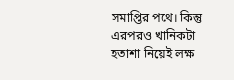সমাপ্তির পথে। কিন্তু এরপরও খানিকটা হতাশা নিয়েই লক্ষ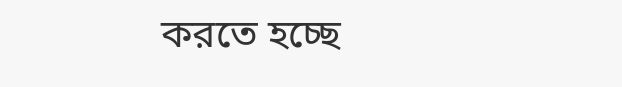করতে হচ্ছে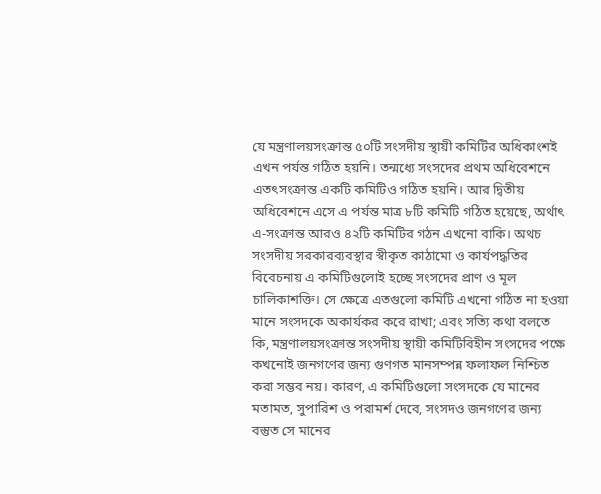যে মন্ত্রণালয়সংক্রান্ত ৫০টি সংসদীয় স্থায়ী কমিটির অধিকাংশই এখন পর্যন্ত গঠিত হয়নি। তন্মধ্যে সংসদের প্রথম অধিবেশনে এতৎসংক্রান্ত একটি কমিটিও গঠিত হয়নি। আর দ্বিতীয় অধিবেশনে এসে এ পর্যন্ত মাত্র ৮টি কমিটি গঠিত হয়েছে, অর্থাৎ এ-সংক্রান্ত আরও ৪২টি কমিটির গঠন এখনো বাকি। অথচ সংসদীয় সরকারব্যবস্থার স্বীকৃত কাঠামো ও কার্যপদ্ধতির বিবেচনায় এ কমিটিগুলোই হচ্ছে সংসদের প্রাণ ও মূল চালিকাশক্তি। সে ক্ষেত্রে এতগুলো কমিটি এখনো গঠিত না হওয়া মানে সংসদকে অকার্যকর করে রাখা; এবং সত্যি কথা বলতে কি, মন্ত্রণালয়সংক্রান্ত সংসদীয় স্থায়ী কমিটিবিহীন সংসদের পক্ষে কখনোই জনগণের জন্য গুণগত মানসম্পন্ন ফলাফল নিশ্চিত করা সম্ভব নয়। কারণ, এ কমিটিগুলো সংসদকে যে মানের মতামত, সুপারিশ ও পরামর্শ দেবে, সংসদও জনগণের জন্য বস্তুত সে মানের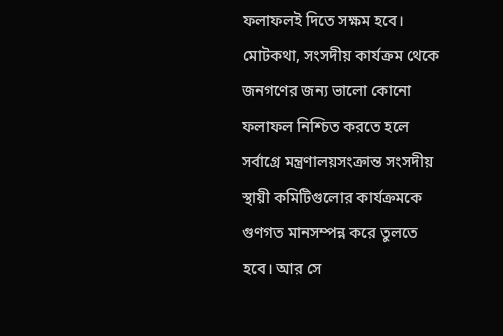ফলাফলই দিতে সক্ষম হবে।
মোটকথা, সংসদীয় কার্যক্রম থেকে জনগণের জন্য ভালো কোনো ফলাফল নিশ্চিত করতে হলে সর্বাগ্রে মন্ত্রণালয়সংক্রান্ত সংসদীয় স্থায়ী কমিটিগুলোর কার্যক্রমকে গুণগত মানসম্পন্ন করে তুলতে হবে। আর সে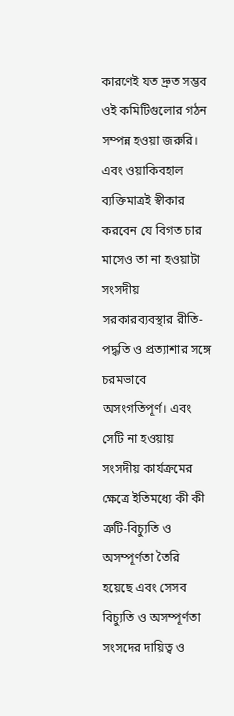কারণেই যত দ্রুত সম্ভব ওই কমিটিগুলোর গঠন সম্পন্ন হওয়া জরুরি। এবং ওয়াকিবহাল ব্যক্তিমাত্রই স্বীকার করবেন যে বিগত চার মাসেও তা না হওয়াটা সংসদীয় সরকারব্যবস্থার রীতি-পদ্ধতি ও প্রত্যাশার সঙ্গে চরমভাবে অসংগতিপূর্ণ। এবং সেটি না হওয়ায় সংসদীয় কার্যক্রমের ক্ষেত্রে ইতিমধ্যে কী কী ত্রুটি-বিচ্যুতি ও অসম্পূর্ণতা তৈরি হয়েছে এবং সেসব বিচ্যুতি ও অসম্পূর্ণতা সংসদের দায়িত্ব ও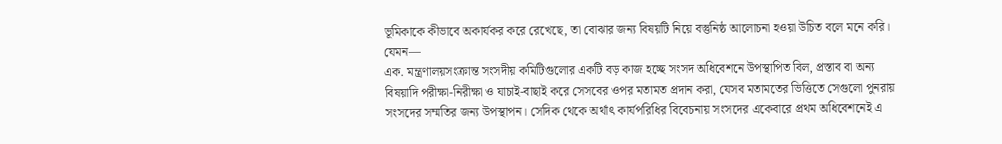ভূমিকাকে কীভাবে অকার্যকর করে রেখেছে, তা বোঝার জন্য বিষয়টি নিয়ে বস্তুনিষ্ঠ আলোচনা হওয়া উচিত বলে মনে করি। যেমন—
এক. মন্ত্রণালয়সংক্রান্ত সংসদীয় কমিটিগুলোর একটি বড় কাজ হচ্ছে সংসদ অধিবেশনে উপস্থাপিত বিল, প্রস্তাব বা অন্য বিষয়াদি পরীক্ষা-নিরীক্ষা ও যাচাই-বাছাই করে সেসবের ওপর মতামত প্রদান করা, যেসব মতামতের ভিত্তিতে সেগুলো পুনরায় সংসদের সম্মতির জন্য উপস্থাপন। সেদিক থেকে অর্থাৎ কার্যপরিধির বিবেচনায় সংসদের একেবারে প্রথম অধিবেশনেই এ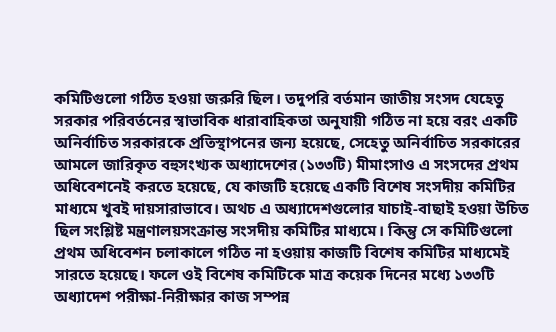কমিটিগুলো গঠিত হওয়া জরুরি ছিল। তদুপরি বর্তমান জাতীয় সংসদ যেহেতু সরকার পরিবর্তনের স্বাভাবিক ধারাবাহিকতা অনুযায়ী গঠিত না হয়ে বরং একটি অনির্বাচিত সরকারকে প্রতিস্থাপনের জন্য হয়েছে, সেহেতু অনির্বাচিত সরকারের আমলে জারিকৃত বহুসংখ্যক অধ্যাদেশের (১৩৩টি) মীমাংসাও এ সংসদের প্রথম অধিবেশনেই করতে হয়েছে, যে কাজটি হয়েছে একটি বিশেষ সংসদীয় কমিটির মাধ্যমে খুবই দায়সারাভাবে। অথচ এ অধ্যাদেশগুলোর যাচাই-বাছাই হওয়া উচিত ছিল সংশ্লিষ্ট মন্ত্রণালয়সংক্রান্ত সংসদীয় কমিটির মাধ্যমে। কিন্তু সে কমিটিগুলো প্রথম অধিবেশন চলাকালে গঠিত না হওয়ায় কাজটি বিশেষ কমিটির মাধ্যমেই সারতে হয়েছে। ফলে ওই বিশেষ কমিটিকে মাত্র কয়েক দিনের মধ্যে ১৩৩টি অধ্যাদেশ পরীক্ষা-নিরীক্ষার কাজ সম্পন্ন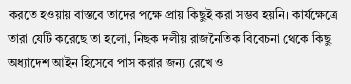করতে হওয়ায় বাস্তবে তাদের পক্ষে প্রায় কিছুই করা সম্ভব হয়নি। কার্যক্ষেত্রে তারা যেটি করেছে তা হলো, নিছক দলীয় রাজনৈতিক বিবেচনা থেকে কিছু অধ্যাদেশ আইন হিসেবে পাস করার জন্য রেখে ও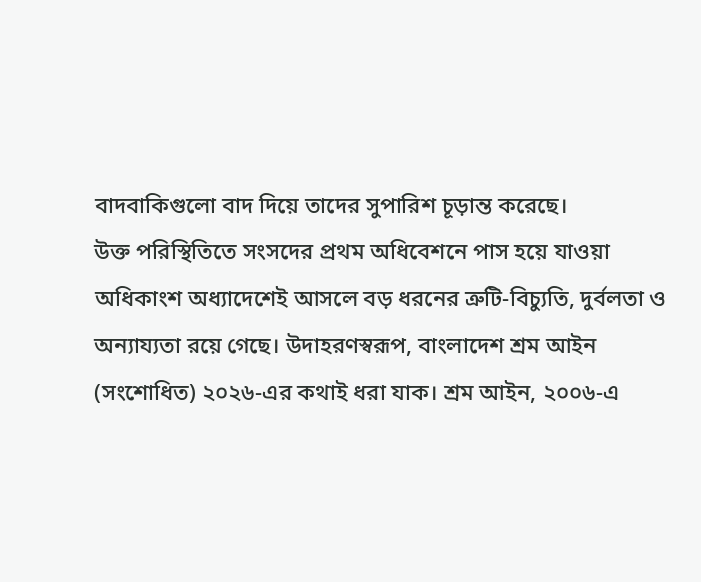বাদবাকিগুলো বাদ দিয়ে তাদের সুপারিশ চূড়ান্ত করেছে।
উক্ত পরিস্থিতিতে সংসদের প্রথম অধিবেশনে পাস হয়ে যাওয়া অধিকাংশ অধ্যাদেশেই আসলে বড় ধরনের ত্রুটি-বিচ্যুতি, দুর্বলতা ও অন্যায্যতা রয়ে গেছে। উদাহরণস্বরূপ, বাংলাদেশ শ্রম আইন (সংশোধিত) ২০২৬-এর কথাই ধরা যাক। শ্রম আইন, ২০০৬-এ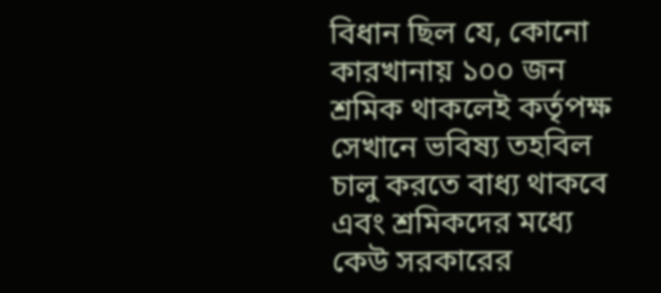বিধান ছিল যে, কোনো কারখানায় ১০০ জন শ্রমিক থাকলেই কর্তৃপক্ষ সেখানে ভবিষ্য তহবিল চালু করতে বাধ্য থাকবে এবং শ্রমিকদের মধ্যে কেউ সরকারের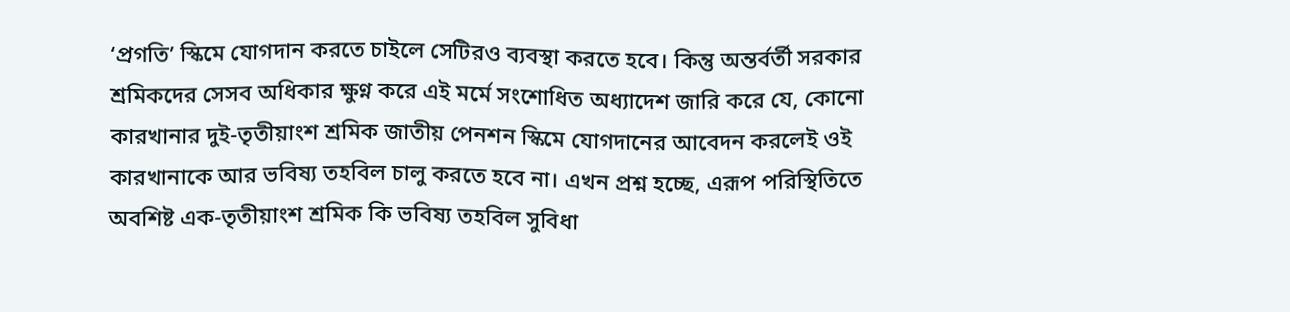‘প্রগতি’ স্কিমে যোগদান করতে চাইলে সেটিরও ব্যবস্থা করতে হবে। কিন্তু অন্তর্বর্তী সরকার শ্রমিকদের সেসব অধিকার ক্ষুণ্ন করে এই মর্মে সংশোধিত অধ্যাদেশ জারি করে যে, কোনো কারখানার দুই-তৃতীয়াংশ শ্রমিক জাতীয় পেনশন স্কিমে যোগদানের আবেদন করলেই ওই কারখানাকে আর ভবিষ্য তহবিল চালু করতে হবে না। এখন প্রশ্ন হচ্ছে, এরূপ পরিস্থিতিতে অবশিষ্ট এক-তৃতীয়াংশ শ্রমিক কি ভবিষ্য তহবিল সুবিধা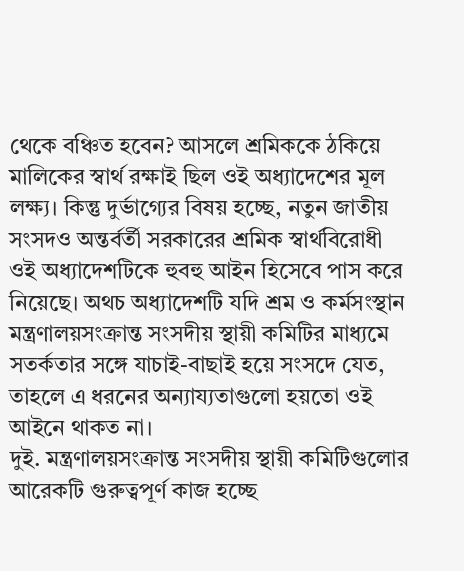থেকে বঞ্চিত হবেন? আসলে শ্রমিককে ঠকিয়ে মালিকের স্বার্থ রক্ষাই ছিল ওই অধ্যাদেশের মূল লক্ষ্য। কিন্তু দুর্ভাগ্যের বিষয় হচ্ছে, নতুন জাতীয় সংসদও অন্তর্বর্তী সরকারের শ্রমিক স্বার্থবিরোধী ওই অধ্যাদেশটিকে হুবহু আইন হিসেবে পাস করে নিয়েছে। অথচ অধ্যাদেশটি যদি শ্রম ও কর্মসংস্থান মন্ত্রণালয়সংক্রান্ত সংসদীয় স্থায়ী কমিটির মাধ্যমে সতর্কতার সঙ্গে যাচাই-বাছাই হয়ে সংসদে যেত, তাহলে এ ধরনের অন্যায্যতাগুলো হয়তো ওই আইনে থাকত না।
দুই. মন্ত্রণালয়সংক্রান্ত সংসদীয় স্থায়ী কমিটিগুলোর আরেকটি গুরুত্বপূর্ণ কাজ হচ্ছে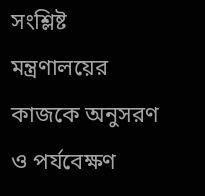সংশ্লিষ্ট মন্ত্রণালয়ের কাজকে অনুসরণ ও পর্যবেক্ষণ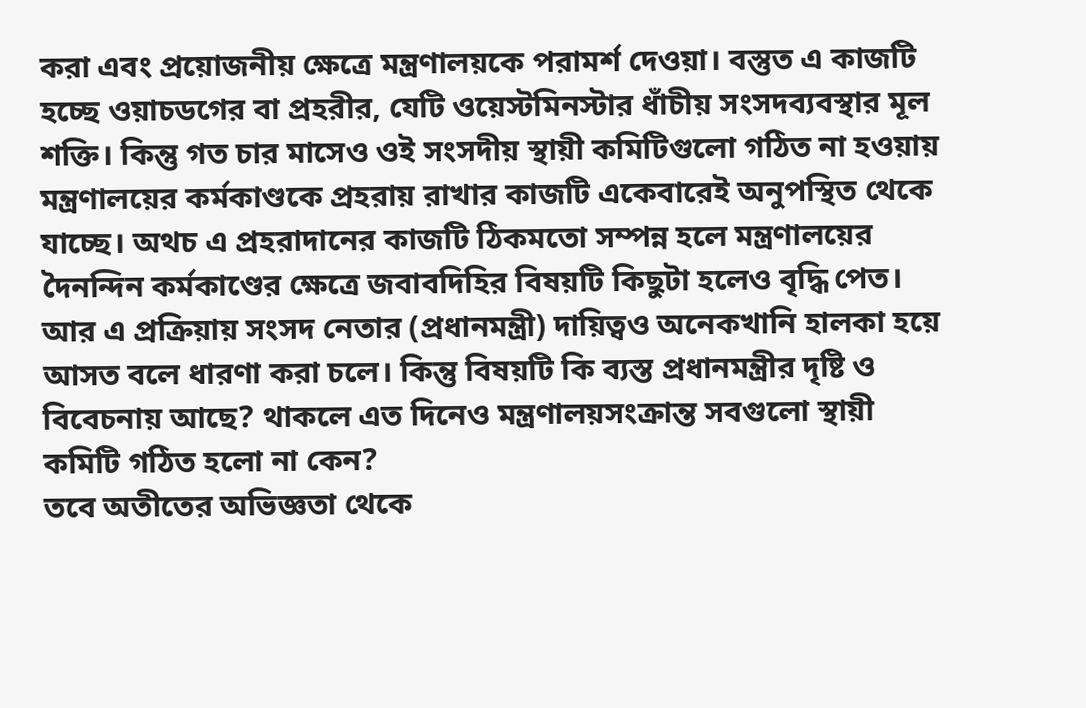করা এবং প্রয়োজনীয় ক্ষেত্রে মন্ত্রণালয়কে পরামর্শ দেওয়া। বস্তুত এ কাজটি হচ্ছে ওয়াচডগের বা প্রহরীর, যেটি ওয়েস্টমিনস্টার ধাঁচীয় সংসদব্যবস্থার মূল শক্তি। কিন্তু গত চার মাসেও ওই সংসদীয় স্থায়ী কমিটিগুলো গঠিত না হওয়ায় মন্ত্রণালয়ের কর্মকাণ্ডকে প্রহরায় রাখার কাজটি একেবারেই অনুপস্থিত থেকে যাচ্ছে। অথচ এ প্রহরাদানের কাজটি ঠিকমতো সম্পন্ন হলে মন্ত্রণালয়ের দৈনন্দিন কর্মকাণ্ডের ক্ষেত্রে জবাবদিহির বিষয়টি কিছুটা হলেও বৃদ্ধি পেত। আর এ প্রক্রিয়ায় সংসদ নেতার (প্রধানমন্ত্রী) দায়িত্বও অনেকখানি হালকা হয়ে আসত বলে ধারণা করা চলে। কিন্তু বিষয়টি কি ব্যস্ত প্রধানমন্ত্রীর দৃষ্টি ও বিবেচনায় আছে? থাকলে এত দিনেও মন্ত্রণালয়সংক্রান্ত সবগুলো স্থায়ী কমিটি গঠিত হলো না কেন?
তবে অতীতের অভিজ্ঞতা থেকে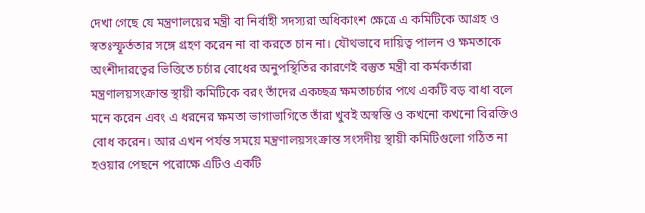দেখা গেছে যে মন্ত্রণালয়ের মন্ত্রী বা নির্বাহী সদস্যরা অধিকাংশ ক্ষেত্রে এ কমিটিকে আগ্রহ ও স্বতঃস্ফূর্ততার সঙ্গে গ্রহণ করেন না বা করতে চান না। যৌথভাবে দায়িত্ব পালন ও ক্ষমতাকে অংশীদারত্বের ভিত্তিতে চর্চার বোধের অনুপস্থিতির কারণেই বস্তুত মন্ত্রী বা কর্মকর্তারা মন্ত্রণালয়সংক্রান্ত স্থায়ী কমিটিকে বরং তাঁদের একচ্ছত্র ক্ষমতাচর্চার পথে একটি বড় বাধা বলে মনে করেন এবং এ ধরনের ক্ষমতা ভাগাভাগিতে তাঁরা খুবই অস্বস্তি ও কখনো কখনো বিরক্তিও বোধ করেন। আর এখন পর্যন্ত সময়ে মন্ত্রণালয়সংক্রান্ত সংসদীয় স্থায়ী কমিটিগুলো গঠিত না হওয়ার পেছনে পরোক্ষে এটিও একটি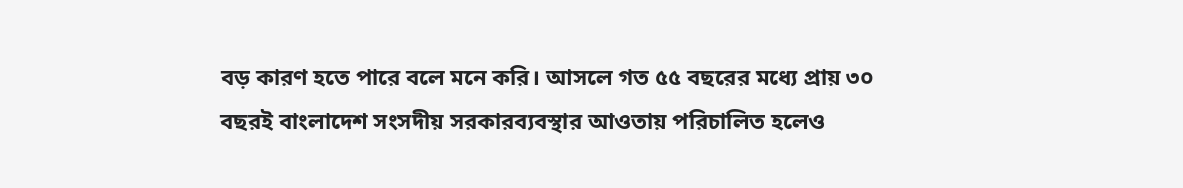বড় কারণ হতে পারে বলে মনে করি। আসলে গত ৫৫ বছরের মধ্যে প্রায় ৩০ বছরই বাংলাদেশ সংসদীয় সরকারব্যবস্থার আওতায় পরিচালিত হলেও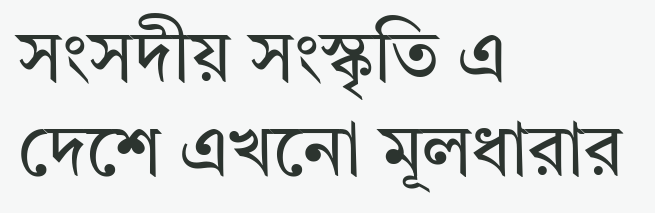সংসদীয় সংস্কৃতি এ দেশে এখনো মূলধারার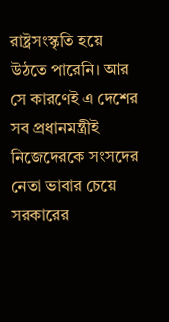রাষ্ট্রসংস্কৃতি হয়ে উঠতে পারেনি। আর সে কারণেই এ দেশের সব প্রধানমন্ত্রীই নিজেদেরকে সংসদের নেতা ভাবার চেয়ে সরকারের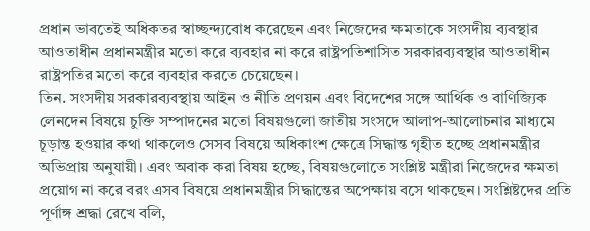প্রধান ভাবতেই অধিকতর স্বাচ্ছন্দ্যবোধ করেছেন এবং নিজেদের ক্ষমতাকে সংসদীয় ব্যবস্থার আওতাধীন প্রধানমন্ত্রীর মতো করে ব্যবহার না করে রাষ্ট্রপতিশাসিত সরকারব্যবস্থার আওতাধীন রাষ্ট্রপতির মতো করে ব্যবহার করতে চেয়েছেন।
তিন. সংসদীয় সরকারব্যবস্থায় আইন ও নীতি প্রণয়ন এবং বিদেশের সঙ্গে আর্থিক ও বাণিজ্যিক লেনদেন বিষয়ে চুক্তি সম্পাদনের মতো বিষয়গুলো জাতীয় সংসদে আলাপ-আলোচনার মাধ্যমে চূড়ান্ত হওয়ার কথা থাকলেও সেসব বিষয়ে অধিকাংশ ক্ষেত্রে সিদ্ধান্ত গৃহীত হচ্ছে প্রধানমন্ত্রীর অভিপ্রায় অনুযায়ী। এবং অবাক করা বিষয় হচ্ছে, বিষয়গুলোতে সংশ্লিষ্ট মন্ত্রীরা নিজেদের ক্ষমতা প্রয়োগ না করে বরং এসব বিষয়ে প্রধানমন্ত্রীর সিদ্ধান্তের অপেক্ষায় বসে থাকছেন। সংশ্লিষ্টদের প্রতি পূর্ণাঙ্গ শ্রদ্ধা রেখে বলি,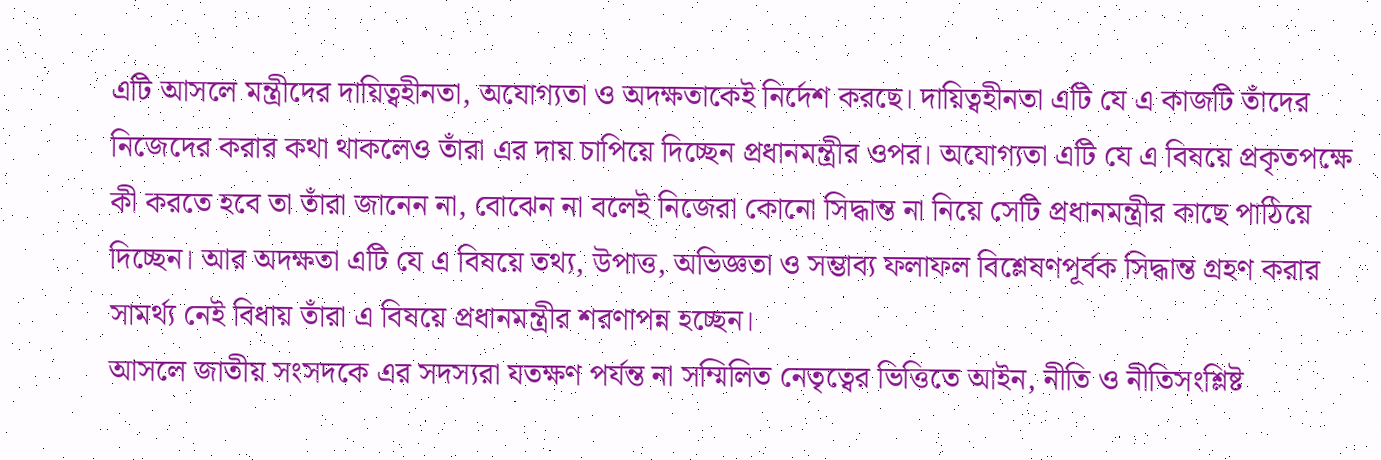এটি আসলে মন্ত্রীদের দায়িত্বহীনতা, অযোগ্যতা ও অদক্ষতাকেই নির্দেশ করছে। দায়িত্বহীনতা এটি যে এ কাজটি তাঁদের নিজেদের করার কথা থাকলেও তাঁরা এর দায় চাপিয়ে দিচ্ছেন প্রধানমন্ত্রীর ওপর। অযোগ্যতা এটি যে এ বিষয়ে প্রকৃতপক্ষে কী করতে হবে তা তাঁরা জানেন না, বোঝেন না বলেই নিজেরা কোনো সিদ্ধান্ত না নিয়ে সেটি প্রধানমন্ত্রীর কাছে পাঠিয়ে দিচ্ছেন। আর অদক্ষতা এটি যে এ বিষয়ে তথ্য, উপাত্ত, অভিজ্ঞতা ও সম্ভাব্য ফলাফল বিশ্লেষণপূর্বক সিদ্ধান্ত গ্রহণ করার সামর্থ্য নেই বিধায় তাঁরা এ বিষয়ে প্রধানমন্ত্রীর শরণাপন্ন হচ্ছেন।
আসলে জাতীয় সংসদকে এর সদস্যরা যতক্ষণ পর্যন্ত না সম্মিলিত নেতৃত্বের ভিত্তিতে আইন, নীতি ও নীতিসংশ্লিষ্ট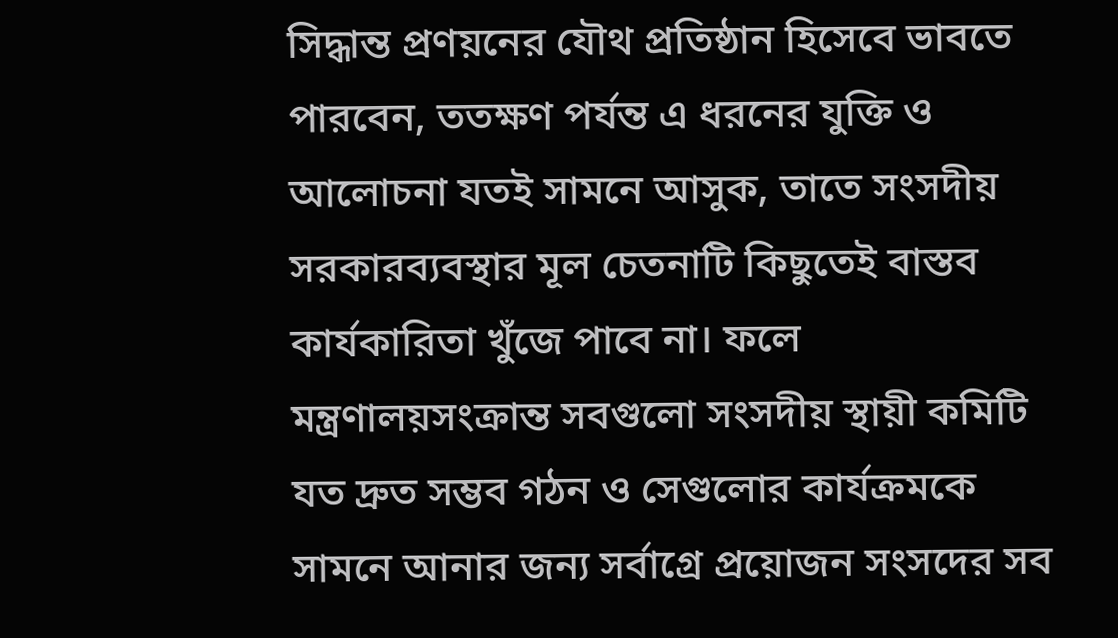সিদ্ধান্ত প্রণয়নের যৌথ প্রতিষ্ঠান হিসেবে ভাবতে পারবেন, ততক্ষণ পর্যন্ত এ ধরনের যুক্তি ও আলোচনা যতই সামনে আসুক, তাতে সংসদীয় সরকারব্যবস্থার মূল চেতনাটি কিছুতেই বাস্তব কার্যকারিতা খুঁজে পাবে না। ফলে মন্ত্রণালয়সংক্রান্ত সবগুলো সংসদীয় স্থায়ী কমিটি যত দ্রুত সম্ভব গঠন ও সেগুলোর কার্যক্রমকে সামনে আনার জন্য সর্বাগ্রে প্রয়োজন সংসদের সব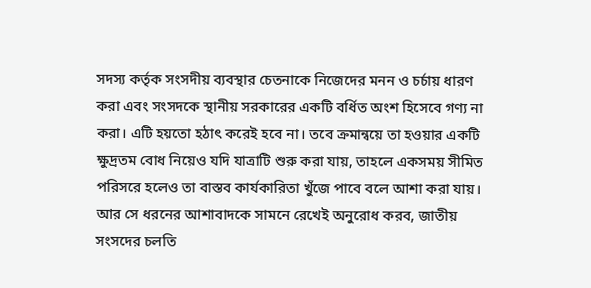সদস্য কর্তৃক সংসদীয় ব্যবস্থার চেতনাকে নিজেদের মনন ও চর্চায় ধারণ করা এবং সংসদকে স্থানীয় সরকারের একটি বর্ধিত অংশ হিসেবে গণ্য না করা। এটি হয়তো হঠাৎ করেই হবে না। তবে ক্রমান্বয়ে তা হওয়ার একটি ক্ষুদ্রতম বোধ নিয়েও যদি যাত্রাটি শুরু করা যায়, তাহলে একসময় সীমিত পরিসরে হলেও তা বাস্তব কার্যকারিতা খুঁজে পাবে বলে আশা করা যায়। আর সে ধরনের আশাবাদকে সামনে রেখেই অনুরোধ করব, জাতীয় সংসদের চলতি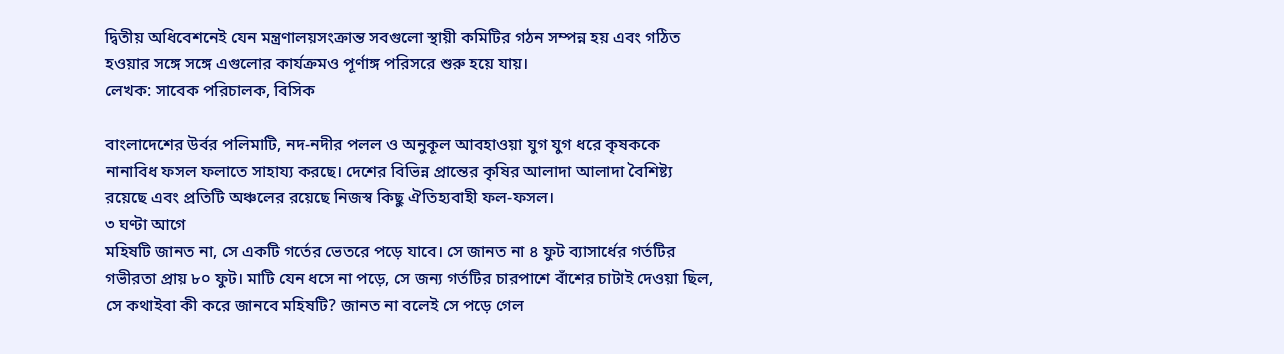দ্বিতীয় অধিবেশনেই যেন মন্ত্রণালয়সংক্রান্ত সবগুলো স্থায়ী কমিটির গঠন সম্পন্ন হয় এবং গঠিত হওয়ার সঙ্গে সঙ্গে এগুলোর কার্যক্রমও পূর্ণাঙ্গ পরিসরে শুরু হয়ে যায়।
লেখক: সাবেক পরিচালক, বিসিক

বাংলাদেশের উর্বর পলিমাটি, নদ-নদীর পলল ও অনুকূল আবহাওয়া যুগ যুগ ধরে কৃষককে নানাবিধ ফসল ফলাতে সাহায্য করছে। দেশের বিভিন্ন প্রান্তের কৃষির আলাদা আলাদা বৈশিষ্ট্য রয়েছে এবং প্রতিটি অঞ্চলের রয়েছে নিজস্ব কিছু ঐতিহ্যবাহী ফল-ফসল।
৩ ঘণ্টা আগে
মহিষটি জানত না, সে একটি গর্তের ভেতরে পড়ে যাবে। সে জানত না ৪ ফুট ব্যাসার্ধের গর্তটির গভীরতা প্রায় ৮০ ফুট। মাটি যেন ধসে না পড়ে, সে জন্য গর্তটির চারপাশে বাঁশের চাটাই দেওয়া ছিল, সে কথাইবা কী করে জানবে মহিষটি? জানত না বলেই সে পড়ে গেল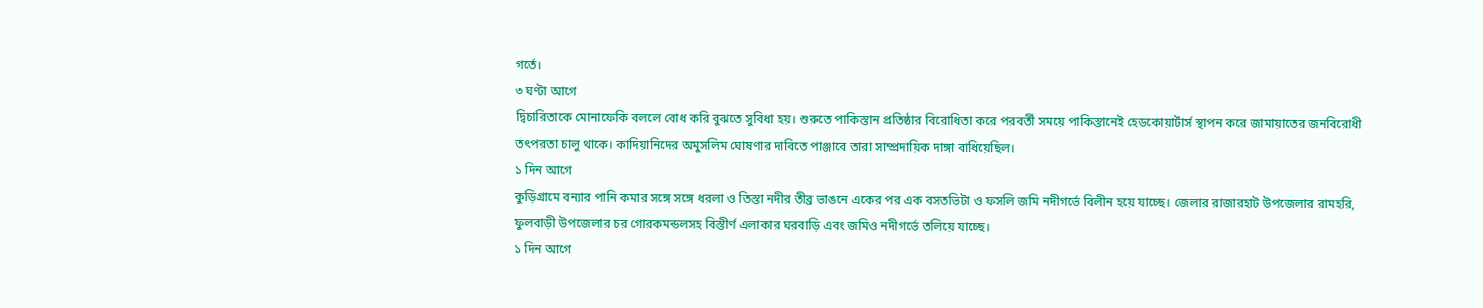গর্তে।
৩ ঘণ্টা আগে
দ্বিচারিতাকে মোনাফেকি বললে বোধ করি বুঝতে সুবিধা হয়। শুরুতে পাকিস্তান প্রতিষ্ঠার বিরোধিতা করে পরবর্তী সময়ে পাকিস্তানেই হেডকোয়ার্টার্স স্থাপন করে জামায়াতের জনবিরোধী তৎপরতা চালু থাকে। কাদিয়ানিদের অমুসলিম ঘোষণার দাবিতে পাঞ্জাবে তারা সাম্প্রদায়িক দাঙ্গা বাধিয়েছিল।
১ দিন আগে
কুড়িগ্রামে বন্যার পানি কমার সঙ্গে সঙ্গে ধরলা ও তিস্তা নদীর তীব্র ভাঙনে একের পর এক বসতভিটা ও ফসলি জমি নদীগর্ভে বিলীন হয়ে যাচ্ছে। জেলার রাজারহাট উপজেলার রামহরি, ফুলবাড়ী উপজেলার চর গোরকমন্ডলসহ বিস্তীর্ণ এলাকার ঘরবাড়ি এবং জমিও নদীগর্ভে তলিয়ে যাচ্ছে।
১ দিন আগে